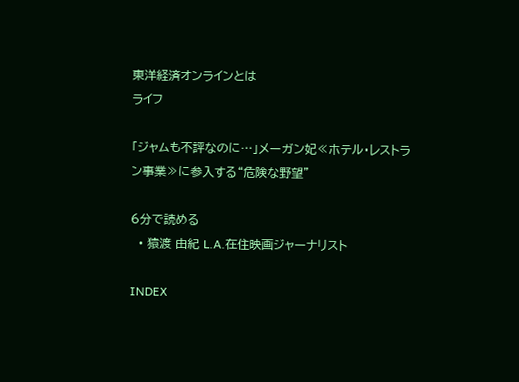東洋経済オンラインとは
ライフ

「ジャムも不評なのに…」メーガン妃≪ホテル・レストラン事業≫に参入する“危険な野望”

6分で読める
  • 猿渡 由紀 L.A.在住映画ジャーナリスト

INDEX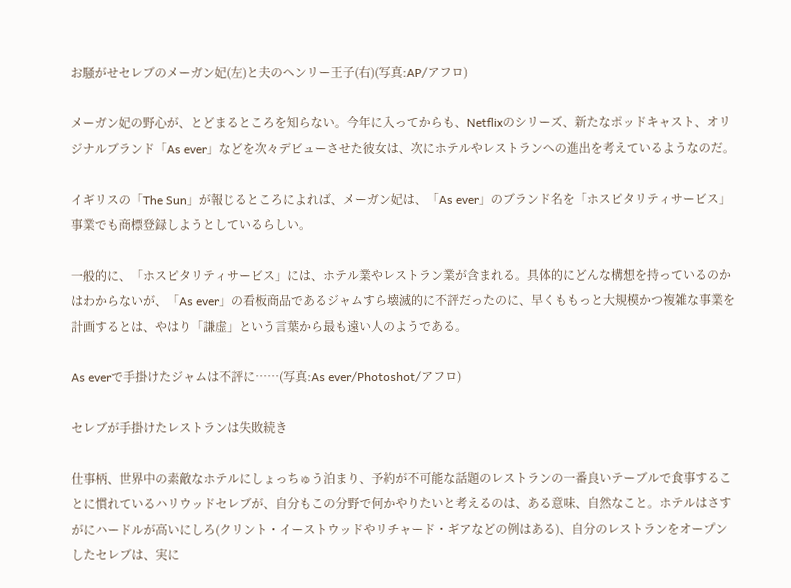お騒がせセレブのメーガン妃(左)と夫のヘンリー王子(右)(写真:AP/アフロ)

メーガン妃の野心が、とどまるところを知らない。今年に入ってからも、Netflixのシリーズ、新たなポッドキャスト、オリジナルブランド「As ever」などを次々デビューさせた彼女は、次にホテルやレストランへの進出を考えているようなのだ。

イギリスの「The Sun」が報じるところによれば、メーガン妃は、「As ever」のブランド名を「ホスピタリティサービス」事業でも商標登録しようとしているらしい。

一般的に、「ホスピタリティサービス」には、ホテル業やレストラン業が含まれる。具体的にどんな構想を持っているのかはわからないが、「As ever」の看板商品であるジャムすら壊滅的に不評だったのに、早くももっと大規模かつ複雑な事業を計画するとは、やはり「謙虚」という言葉から最も遠い人のようである。

As everで手掛けたジャムは不評に……(写真:As ever/Photoshot/アフロ)

セレブが手掛けたレストランは失敗続き

仕事柄、世界中の素敵なホテルにしょっちゅう泊まり、予約が不可能な話題のレストランの一番良いテーブルで食事することに慣れているハリウッドセレブが、自分もこの分野で何かやりたいと考えるのは、ある意味、自然なこと。ホテルはさすがにハードルが高いにしろ(クリント・イーストウッドやリチャード・ギアなどの例はある)、自分のレストランをオープンしたセレブは、実に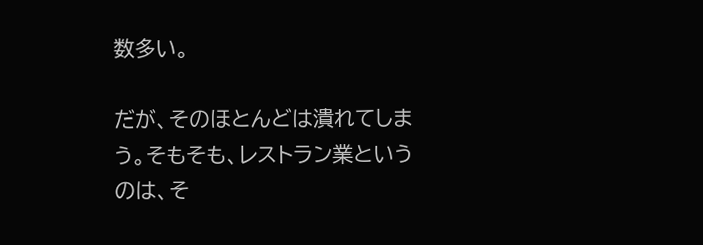数多い。

だが、そのほとんどは潰れてしまう。そもそも、レストラン業というのは、そ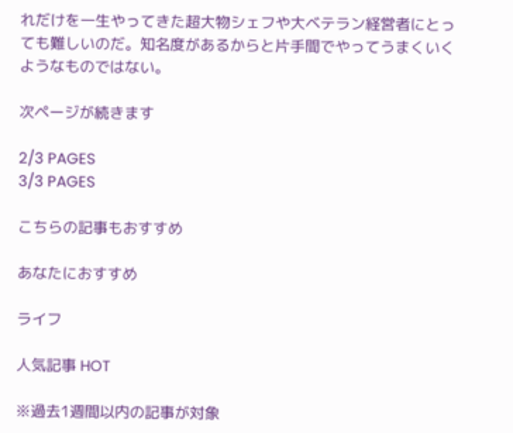れだけを一生やってきた超大物シェフや大ベテラン経営者にとっても難しいのだ。知名度があるからと片手間でやってうまくいくようなものではない。

次ページが続きます

2/3 PAGES
3/3 PAGES

こちらの記事もおすすめ

あなたにおすすめ

ライフ

人気記事 HOT

※過去1週間以内の記事が対象